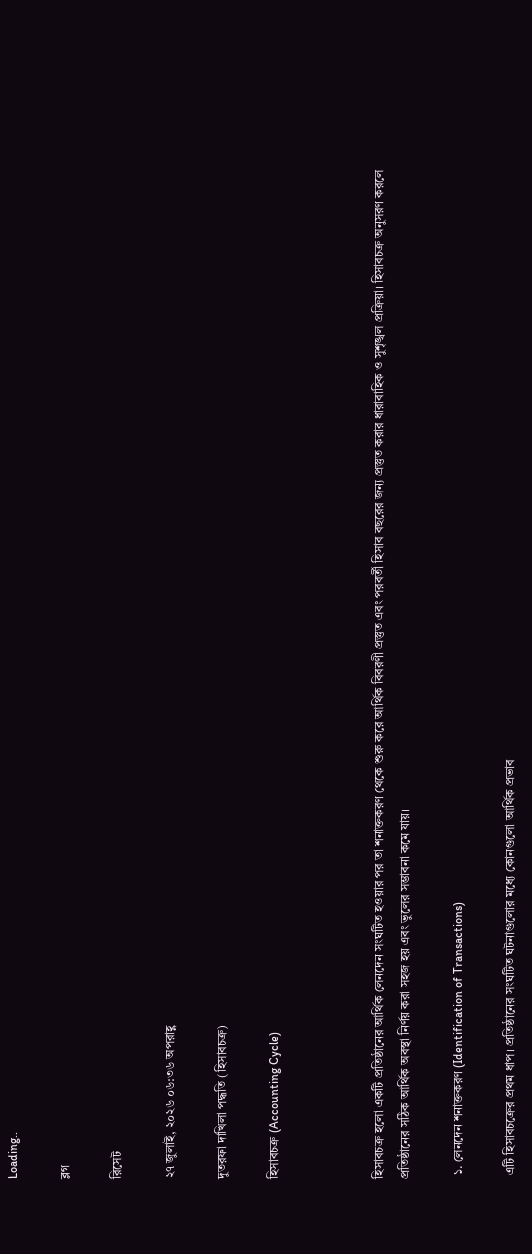Loading..

ব্লগ

রিসেট

২৭ জুলাই, ২০২৬ ০৬:৩৬ অপরাহ্ণ

দুতরফা দাখিলা পদ্ধতি (হিসাবচক্র)

হিসাবচক্র (Accounting Cycle)



হিসাবচক্র হলো একটি প্রতিষ্ঠানের আর্থিক লেনদেন সংঘটিত হওয়ার পর তা শনাক্তকরণ থেকে শুরু করে আর্থিক বিবরণী প্রস্তুত এবং পরবর্তী হিসাব বছরের জন্য প্রস্তুত করার ধারাবাহিক ও সুশৃঙ্খল প্রক্রিয়া। হিসাবচক্র অনুসরণ করলে প্রতিষ্ঠানের সঠিক আর্থিক অবস্থা নির্ণয় করা সহজ হয় এবং ভুলের সম্ভাবনা কমে যায়।

 ১. লেনদেন শনাক্তকরণ (Identification of Transactions)

 এটি হিসাবচক্রের প্রথম ধাপ। প্রতিষ্ঠানের সংঘটিত ঘটনাগুলোর মধ্যে কোনগুলো আর্থিক প্রভাব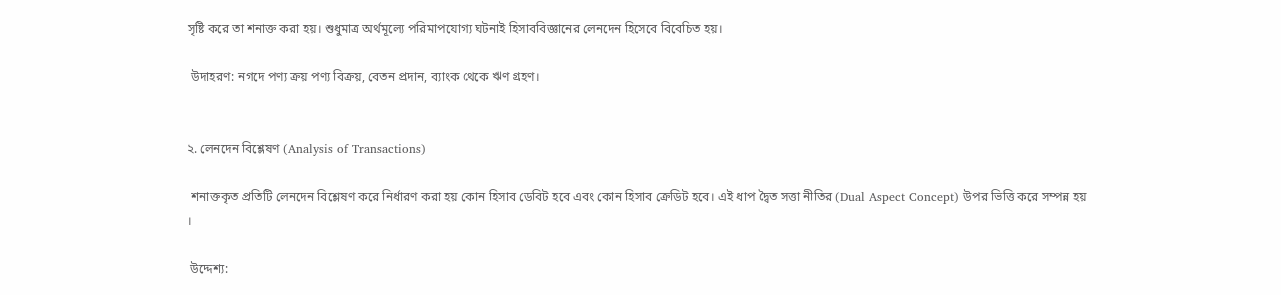সৃষ্টি করে তা শনাক্ত করা হয়। শুধুমাত্র অর্থমূল্যে পরিমাপযোগ্য ঘটনাই হিসাববিজ্ঞানের লেনদেন হিসেবে বিবেচিত হয়।

 উদাহরণ: নগদে পণ্য ক্রয় পণ্য বিক্রয়, বেতন প্রদান, ব্যাংক থেকে ঋণ গ্রহণ।


২. লেনদেন বিশ্লেষণ (Analysis of Transactions)

 শনাক্তকৃত প্রতিটি লেনদেন বিশ্লেষণ করে নির্ধারণ করা হয় কোন হিসাব ডেবিট হবে এবং কোন হিসাব ক্রেডিট হবে। এই ধাপ দ্বৈত সত্তা নীতির (Dual Aspect Concept) উপর ভিত্তি করে সম্পন্ন হয় ।

 উদ্দেশ্য: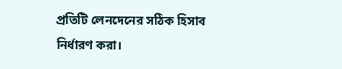প্রতিটি লেনদেনের সঠিক হিসাব নির্ধারণ করা।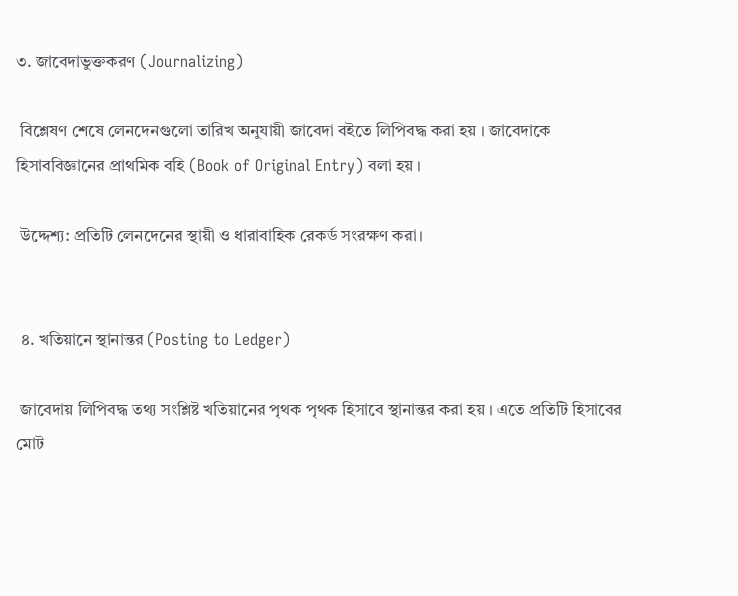৩. জাবেদাভুক্তকরণ (Journalizing)

 বিশ্লেষণ শেষে লেনদেনগুলো তারিখ অনুযায়ী জাবেদা বইতে লিপিবদ্ধ করা হয় । জাবেদাকে হিসাববিজ্ঞানের প্রাথমিক বহি (Book of Original Entry) বলা হয় ।

 উদ্দেশ্য: প্রতিটি লেনদেনের স্থায়ী ও ধারাবাহিক রেকর্ড সংরক্ষণ করা।


 ৪. খতিয়ানে স্থানান্তর (Posting to Ledger)

 জাবেদায় লিপিবদ্ধ তথ্য সংশ্লিষ্ট খতিয়ানের পৃথক পৃথক হিসাবে স্থানান্তর করা হয় । এতে প্রতিটি হিসাবের মোট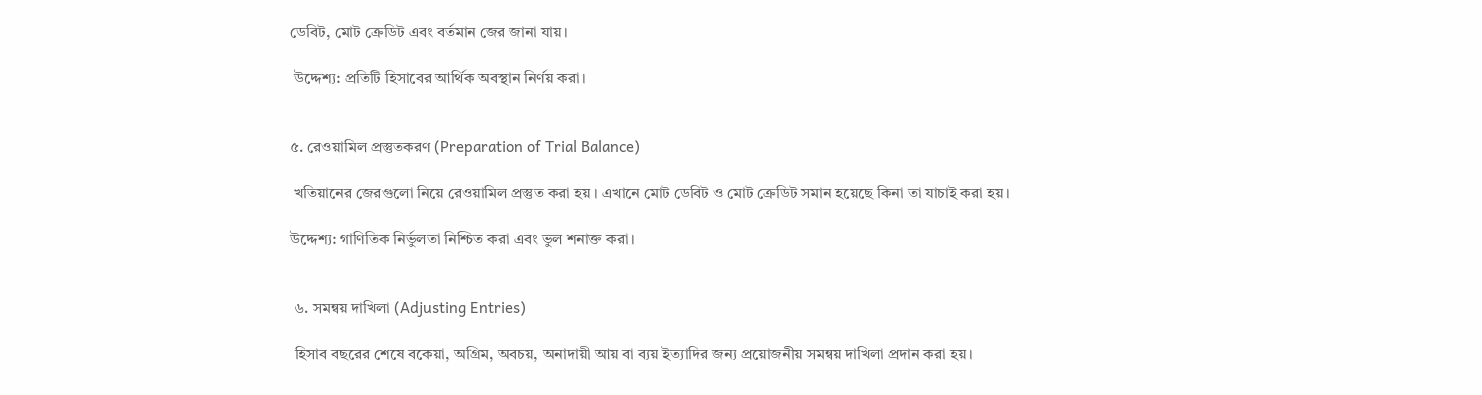ডেবিট, মোট ক্রেডিট এবং বর্তমান জের জানা যায়।

 উদ্দেশ্য: প্রতিটি হিসাবের আর্থিক অবস্থান নির্ণয় করা।


৫. রেওয়ামিল প্রস্তুতকরণ (Preparation of Trial Balance)

 খতিয়ানের জেরগুলো নিয়ে রেওয়ামিল প্রস্তুত করা হয় । এখানে মোট ডেবিট ও মোট ক্রেডিট সমান হয়েছে কিনা তা যাচাই করা হয়।

উদ্দেশ্য: গাণিতিক নির্ভুলতা নিশ্চিত করা এবং ভুল শনাক্ত করা।


 ৬. সমন্বয় দাখিলা (Adjusting Entries)

 হিসাব বছরের শেষে বকেয়া, অগ্রিম, অবচয়, অনাদায়ী আয় বা ব্যয় ইত্যাদির জন্য প্রয়োজনীয় সমন্বয় দাখিলা প্রদান করা হয়।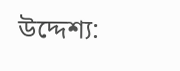উদ্দেশ্য: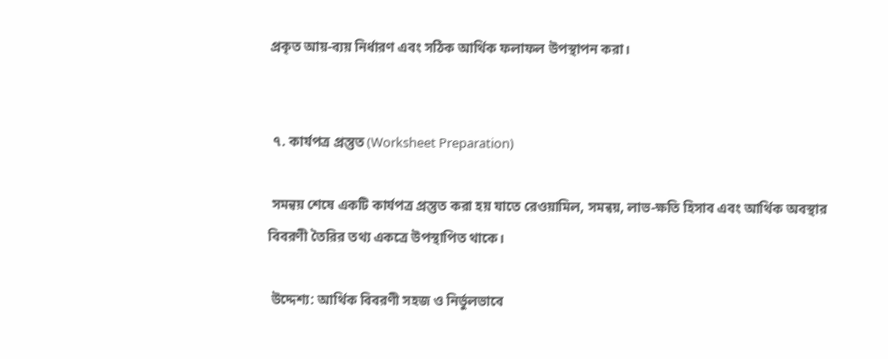প্রকৃত আয়-ব্যয় নির্ধারণ এবং সঠিক আর্থিক ফলাফল উপস্থাপন করা।


 ৭. কার্যপত্র প্রস্তুত (Worksheet Preparation)

 সমন্বয় শেষে একটি কার্যপত্র প্রস্তুত করা হয় যাতে রেওয়ামিল, সমন্বয়, লাভ-ক্ষতি হিসাব এবং আর্থিক অবস্থার বিবরণী তৈরির তথ্য একত্রে উপস্থাপিত থাকে।

 উদ্দেশ্য: আর্থিক বিবরণী সহজ ও নির্ভুলভাবে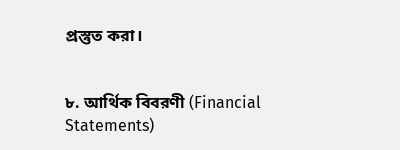প্রস্তুত করা।


৮. আর্থিক বিবরণী (Financial Statements)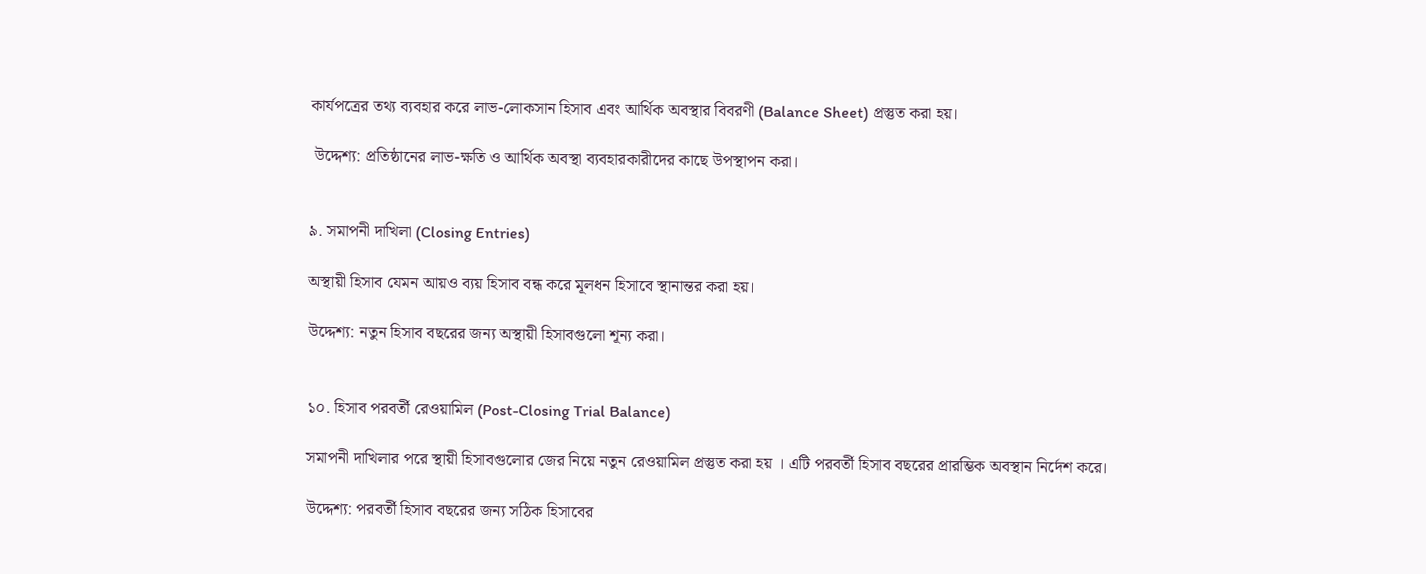কার্যপত্রের তথ্য ব্যবহার করে লাভ-লোকসান হিসাব এবং আর্থিক অবস্থার বিবরণী (Balance Sheet) প্রস্তুত করা হয়।

 উদ্দেশ্য: প্রতিষ্ঠানের লাভ-ক্ষতি ও আর্থিক অবস্থা ব্যবহারকারীদের কাছে উপস্থাপন করা।


৯. সমাপনী দাখিলা (Closing Entries)

অস্থায়ী হিসাব যেমন আয়ও ব্যয় হিসাব বন্ধ করে মূলধন হিসাবে স্থানান্তর করা হয়।

উদ্দেশ্য: নতুন হিসাব বছরের জন্য অস্থায়ী হিসাবগুলো শূন্য করা।


১০. হিসাব পরবর্তী রেওয়ামিল (Post-Closing Trial Balance)

সমাপনী দাখিলার পরে স্থায়ী হিসাবগুলোর জের নিয়ে নতুন রেওয়ামিল প্রস্তুত করা হয় । এটি পরবর্তী হিসাব বছরের প্রারম্ভিক অবস্থান নির্দেশ করে।

উদ্দেশ্য: পরবর্তী হিসাব বছরের জন্য সঠিক হিসাবের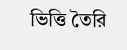ভিত্তি তৈরি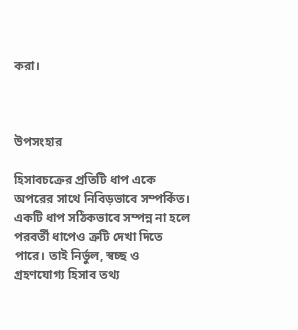করা।



উপসংহার

হিসাবচক্রের প্রতিটি ধাপ একে অপরের সাথে নিবিড়ভাবে সম্পর্কিত। একটি ধাপ সঠিকভাবে সম্পন্ন না হলে পরবর্তী ধাপেও ত্রুটি দেখা দিতে পারে। তাই নির্ভুল, স্বচ্ছ ও গ্রহণযোগ্য হিসাব তথ্য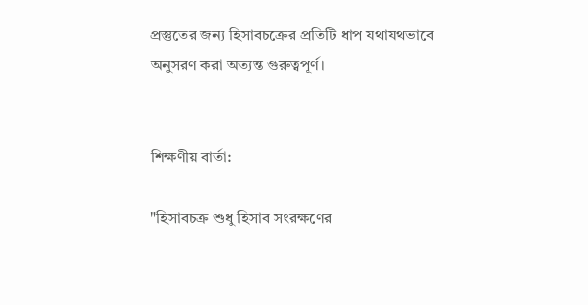প্রস্তুতের জন্য হিসাবচক্রের প্রতিটি ধাপ যথাযথভাবে অনুসরণ করা অত্যন্ত গুরুত্বপূর্ণ।


শিক্ষণীয় বার্তা:

"হিসাবচক্র শুধু হিসাব সংরক্ষণের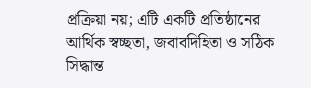প্রক্রিয়া নয়; এটি একটি প্রতিষ্ঠানের আর্থিক স্বচ্ছতা, জবাবদিহিতা ও সঠিক সিদ্ধান্ত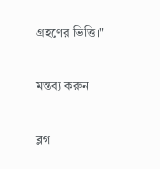গ্রহণের ভিত্তি।"

মন্তব্য করুন

ব্লগ